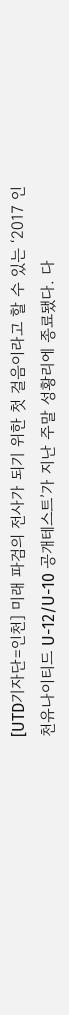[UTD기자단=인천] 미래 파검의 전사가 되기 위한 첫 걸음이라고 할 수 있는 ‘2017 인천유나이티드 U-12/U-10 공개테스트’가 지난 주말 성황리에 종료됐다. 다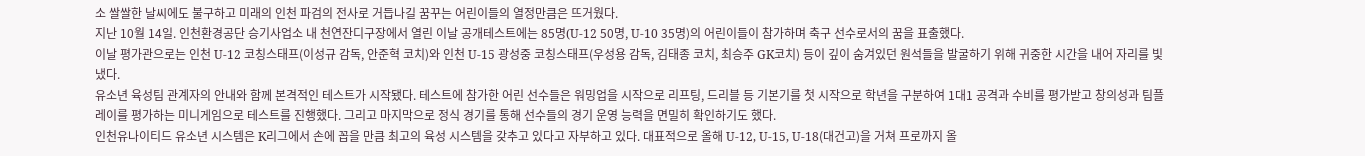소 쌀쌀한 날씨에도 불구하고 미래의 인천 파검의 전사로 거듭나길 꿈꾸는 어린이들의 열정만큼은 뜨거웠다.
지난 10월 14일. 인천환경공단 승기사업소 내 천연잔디구장에서 열린 이날 공개테스트에는 85명(U-12 50명, U-10 35명)의 어린이들이 참가하며 축구 선수로서의 꿈을 표출했다.
이날 평가관으로는 인천 U-12 코칭스태프(이성규 감독, 안준혁 코치)와 인천 U-15 광성중 코칭스태프(우성용 감독, 김태종 코치, 최승주 GK코치) 등이 깊이 숨겨있던 원석들을 발굴하기 위해 귀중한 시간을 내어 자리를 빛냈다.
유소년 육성팀 관계자의 안내와 함께 본격적인 테스트가 시작됐다. 테스트에 참가한 어린 선수들은 워밍업을 시작으로 리프팅, 드리블 등 기본기를 첫 시작으로 학년을 구분하여 1대1 공격과 수비를 평가받고 창의성과 팀플레이를 평가하는 미니게임으로 테스트를 진행했다. 그리고 마지막으로 정식 경기를 통해 선수들의 경기 운영 능력을 면밀히 확인하기도 했다.
인천유나이티드 유소년 시스템은 K리그에서 손에 꼽을 만큼 최고의 육성 시스템을 갖추고 있다고 자부하고 있다. 대표적으로 올해 U-12, U-15, U-18(대건고)을 거쳐 프로까지 올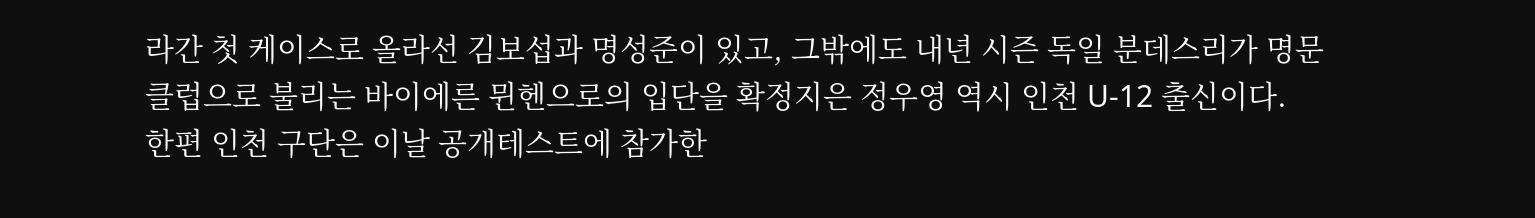라간 첫 케이스로 올라선 김보섭과 명성준이 있고, 그밖에도 내년 시즌 독일 분데스리가 명문 클럽으로 불리는 바이에른 뮌헨으로의 입단을 확정지은 정우영 역시 인천 U-12 출신이다.
한편 인천 구단은 이날 공개테스트에 참가한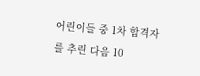어린이들 중 1차 합격자를 추린 다음 10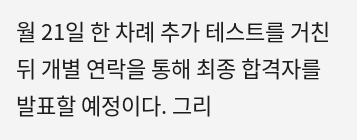월 21일 한 차례 추가 테스트를 거친 뒤 개별 연락을 통해 최종 합격자를 발표할 예정이다. 그리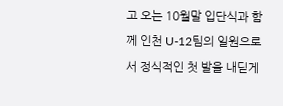고 오는 10월말 입단식과 함께 인천 U-12팀의 일원으로서 정식적인 첫 발을 내딛게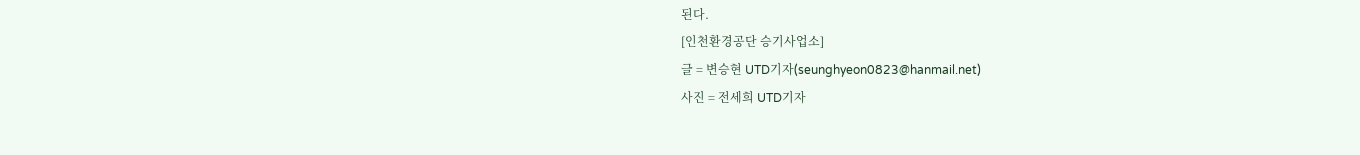된다.
[인천환경공단 승기사업소]
글 = 변승현 UTD기자(seunghyeon0823@hanmail.net)
사진 = 전세희 UTD기자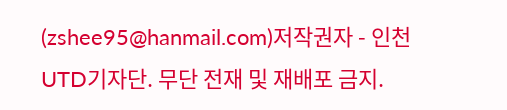(zshee95@hanmail.com)저작권자 - 인천UTD기자단. 무단 전재 및 재배포 금지.